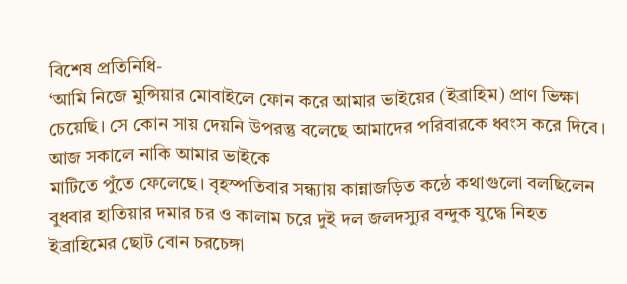বিশেষ প্রতিনিধি-
‘আমি নিজে মুন্সিয়ার মোবাইলে ফোন করে আমার ভাইয়ের (ইব্রাহিম) প্রাণ ভিক্ষা চেয়েছি। সে কোন সায় দেয়নি উপরন্তু বলেছে আমাদের পরিবারকে ধ্বংস করে দিবে। আজ সকালে নাকি আমার ভাইকে
মাটিতে পুঁতে ফেলেছে। বৃহস্পতিবার সন্ধ্যায় কান্নাজড়িত কন্ঠে কথাগুলো বলছিলেন বুধবার হাতিয়ার দমার চর ও কালাম চরে দুই দল জলদস্যুর বন্দুক যুদ্ধে নিহত ইব্রাহিমের ছোট বোন চরচেঙ্গা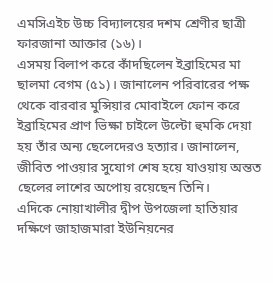এমসিএইচ উচ্চ বিদ্যালয়ের দশম শ্রেণীর ছাত্রী ফারজানা আক্তার (১৬)।
এসময় বিলাপ করে কাঁদছিলেন ইব্রাহিমের মা ছালমা বেগম (৫১)। জানালেন পরিবারের পক্ষ থেকে বারবার মুন্সিয়ার মোবাইলে ফোন করে ইব্রাহিমের প্রাণ ভিক্ষা চাইলে উল্টো হুমকি দেয়া হয় তাঁর অন্য ছেলেদেরও হত্যার। জানালেন, জীবিত পাওয়ার সুযোগ শেষ হয়ে যাওয়ায় অন্তত ছেলের লাশের অপোয় রয়েছেন তিনি।
এদিকে নোয়াখালীর দ্বীপ উপজেলা হাতিয়ার দক্ষিণে জাহাজমারা ইউনিয়নের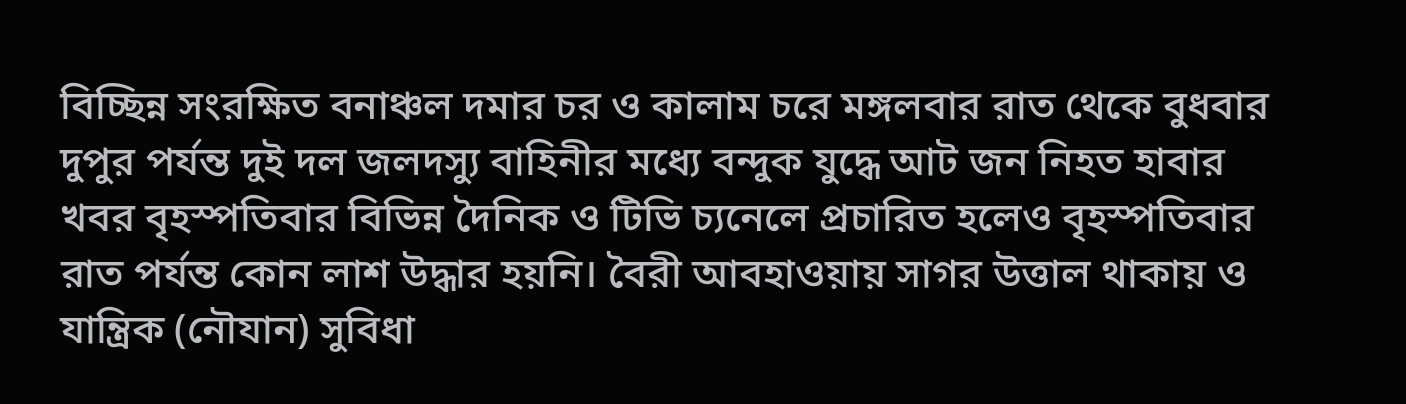বিচ্ছিন্ন সংরক্ষিত বনাঞ্চল দমার চর ও কালাম চরে মঙ্গলবার রাত থেকে বুধবার দুপুর পর্যন্ত দুই দল জলদস্যু বাহিনীর মধ্যে বন্দুক যুদ্ধে আট জন নিহত হাবার খবর বৃহস্পতিবার বিভিন্ন দৈনিক ও টিভি চ্যনেলে প্রচারিত হলেও বৃহস্পতিবার রাত পর্যন্ত কোন লাশ উদ্ধার হয়নি। বৈরী আবহাওয়ায় সাগর উত্তাল থাকায় ও যান্ত্রিক (নৌযান) সুবিধা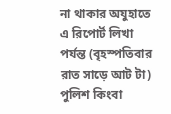না থাকার অযুহাতে এ রিপোর্ট লিখা পর্যন্ত (বৃহস্পতিবার রাত সাড়ে আট টা) পুলিশ কিংবা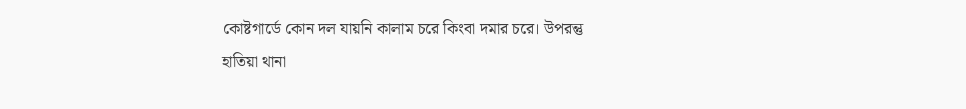কোষ্টগার্ডে কোন দল যায়নি কালাম চরে কিংবা দমার চরে। উপরন্তু হাতিয়া থানা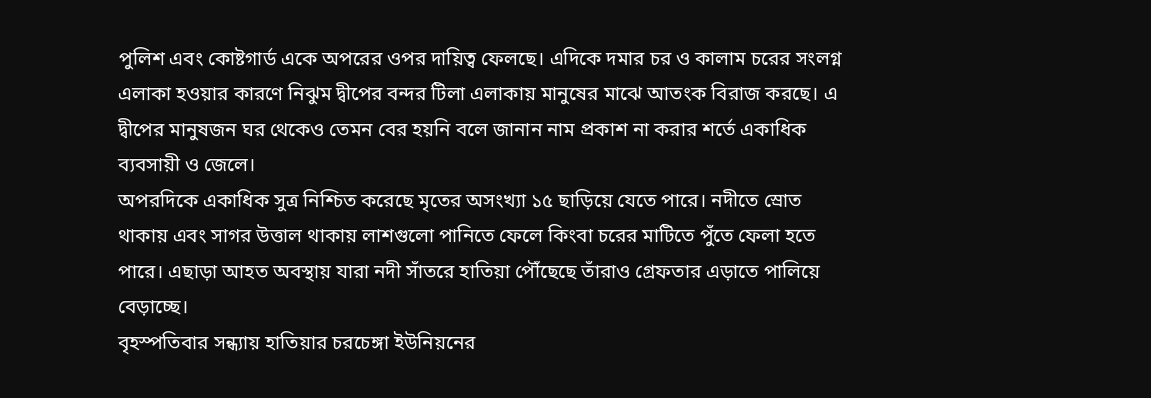পুলিশ এবং কোষ্টগার্ড একে অপরের ওপর দায়িত্ব ফেলছে। এদিকে দমার চর ও কালাম চরের সংলগ্ন এলাকা হওয়ার কারণে নিঝুম দ্বীপের বন্দর টিলা এলাকায় মানুষের মাঝে আতংক বিরাজ করছে। এ দ্বীপের মানুষজন ঘর থেকেও তেমন বের হয়নি বলে জানান নাম প্রকাশ না করার শর্তে একাধিক ব্যবসায়ী ও জেলে।
অপরদিকে একাধিক সুত্র নিশ্চিত করেছে মৃতের অসংখ্যা ১৫ ছাড়িয়ে যেতে পারে। নদীতে স্রোত থাকায় এবং সাগর উত্তাল থাকায় লাশগুলো পানিতে ফেলে কিংবা চরের মাটিতে পুঁতে ফেলা হতে পারে। এছাড়া আহত অবস্থায় যারা নদী সাঁতরে হাতিয়া পৌঁছেছে তাঁরাও গ্রেফতার এড়াতে পালিয়ে বেড়াচ্ছে।
বৃহস্পতিবার সন্ধ্যায় হাতিয়ার চরচেঙ্গা ইউনিয়নের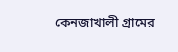কেনজাখালী গ্রামের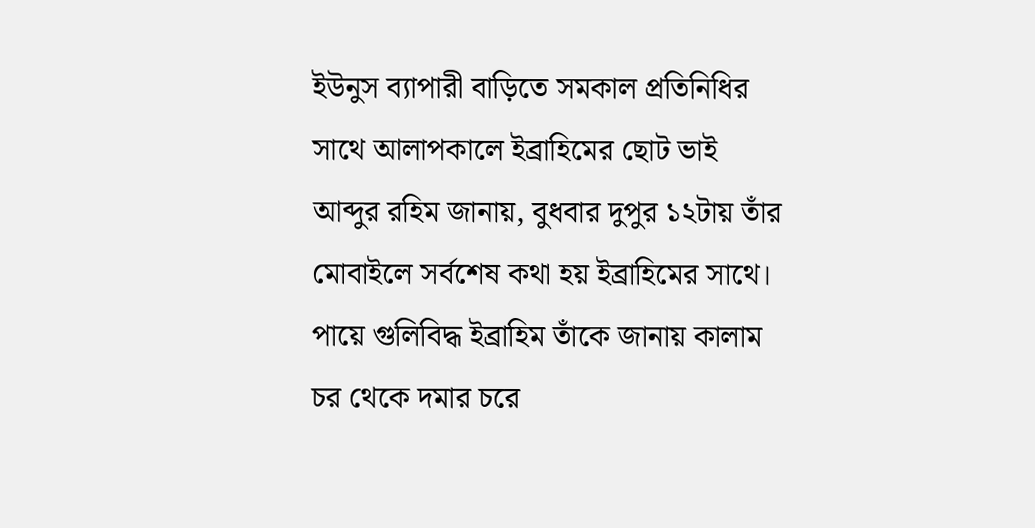ইউনুস ব্যাপারী বাড়িতে সমকাল প্রতিনিধির সাথে আলাপকালে ইব্রাহিমের ছোট ভাই আব্দুর রহিম জানায়, বুধবার দুপুর ১২টায় তাঁর মোবাইলে সর্বশেষ কথা হয় ইব্রাহিমের সাথে। পায়ে গুলিবিদ্ধ ইব্রাহিম তাঁকে জানায় কালাম চর থেকে দমার চরে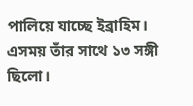পালিয়ে যাচ্ছে ইব্রাহিম। এসময় তাঁর সাথে ১৩ সঙ্গী ছিলো।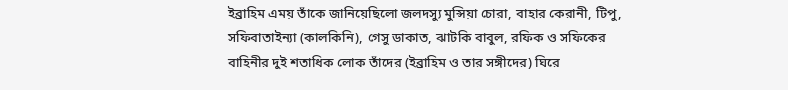ইব্রাহিম এময় তাঁকে জানিয়েছিলো জলদস্যু মুন্সিয়া চোরা, বাহার কেরানী, টিপু, সফিবাতাইন্যা (কালকিনি), গেসু ডাকাত, ঝাটকি বাবুল, রফিক ও সফিকের বাহিনীর দুই শতাধিক লোক তাঁদের (ইব্রাহিম ও তার সঙ্গীদের) ঘিরে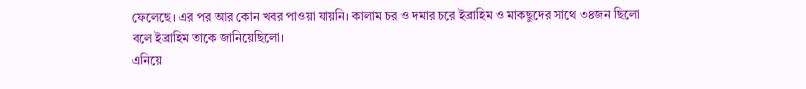ফেলেছে। এর পর আর কোন খবর পাওয়া যায়নি। কালাম চর ও দমার চরে ইব্রাহিম ও মাকছুদের সাথে ৩৪জন ছিলো বলে ইব্রাহিম তাকে জানিয়েছিলো।
এনিয়ে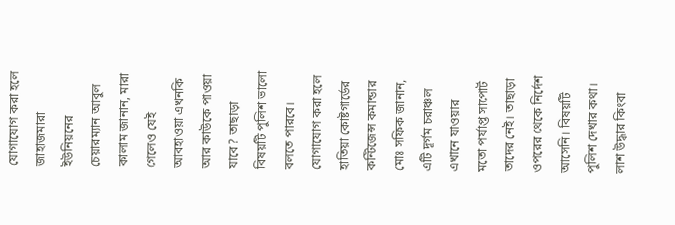যোগাযোগ করা হলে জাহাজমারা ইউনিয়নের চেয়ারম্যান আবুল কালাম জানান, মারা গেলেও যেই আবহাওয়া এখনকি আর কাউকে পাওয়া যাবে? তাছাড়া বিষয়টি পুলিশ ভালো বলতে পারবে।
যোগাযোগ করা হলে হাতিয়া কোষ্টগার্ডের কন্টিজেন্স কমান্ডার মোঃ সফিক জানান, এটি দূর্গম চরাঞ্চল এখানে যাওয়ার মতো পর্যাপ্ত সাপোর্ট তাদের নেই। তাছাড়া ওপরের থেকে নির্দেশ আসেনি। বিষয়টি পুলিশ দেখার কথা।
লাশ উদ্ধার কিংবা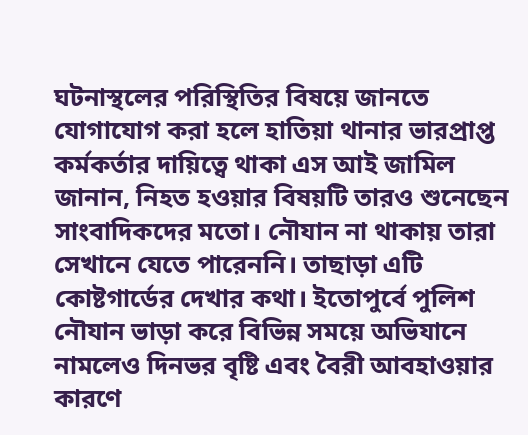ঘটনাস্থলের পরিস্থিতির বিষয়ে জানতে যোগাযোগ করা হলে হাতিয়া থানার ভারপ্রাপ্ত কর্মকর্তার দায়িত্বে থাকা এস আই জামিল জানান, নিহত হওয়ার বিষয়টি তারও শুনেছেন সাংবাদিকদের মতো। নৌযান না থাকায় তারা সেখানে যেতে পারেননি। তাছাড়া এটি কোষ্টগার্ডের দেখার কথা। ইতোপুর্বে পুলিশ নৌযান ভাড়া করে বিভিন্ন সময়ে অভিযানে নামলেও দিনভর বৃষ্টি এবং বৈরী আবহাওয়ার কারণে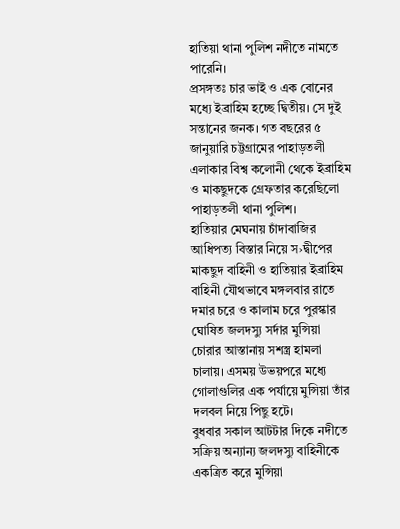হাতিয়া থানা পুলিশ নদীতে নামতে পারেনি।
প্রসঙ্গতঃ চার ভাই ও এক বোনের মধ্যে ইব্রাহিম হচ্ছে দ্বিতীয়। সে দুই সন্তানের জনক। গত বছরের ৫ জানুয়ারি চট্টগ্রামের পাহাড়তলী এলাকার বিশ্ব কলোনী থেকে ইব্রাহিম ও মাকছুদকে গ্রেফতার করেছিলো পাহাড়তলী থানা পুলিশ।
হাতিয়ার মেঘনায় চাঁদাবাজির আধিপত্য বিস্তার নিয়ে স›দ্বীপের মাকছুদ বাহিনী ও হাতিয়ার ইব্রাহিম বাহিনী যৌথভাবে মঙ্গলবার রাতে দমার চরে ও কালাম চরে পুরস্কার ঘোষিত জলদস্যু সর্দার মুন্সিয়া চোরার আস্তানায় সশস্ত্র হামলা চালায়। এসময় উভয়পরে মধ্যে গোলাগুলির এক পর্যায়ে মুন্সিয়া তাঁর দলবল নিয়ে পিছু হটে।
বুধবার সকাল আটটার দিকে নদীতে সক্রিয় অন্যান্য জলদস্যু বাহিনীকে একত্রিত করে মুন্সিয়া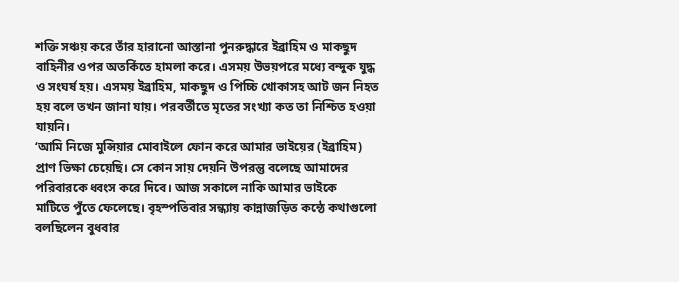শক্তি সঞ্চয় করে তাঁর হারানো আস্তানা পুনরুদ্ধারে ইব্রাহিম ও মাকছুদ বাহিনীর ওপর অতর্কিতে হামলা করে। এসময় উভয়পরে মধ্যে বন্দুক যুদ্ধ ও সংঘর্ষ হয়। এসময় ইব্রাহিম, মাকছুদ ও পিচ্চি খোকাসহ আট জন নিহত হয় বলে তখন জানা যায়। পরবর্তীতে মৃতের সংখ্যা কত তা নিশ্চিত হওয়া যায়নি।
‘আমি নিজে মুন্সিয়ার মোবাইলে ফোন করে আমার ভাইয়ের (ইব্রাহিম) প্রাণ ভিক্ষা চেয়েছি। সে কোন সায় দেয়নি উপরন্তু বলেছে আমাদের পরিবারকে ধ্বংস করে দিবে। আজ সকালে নাকি আমার ভাইকে
মাটিতে পুঁতে ফেলেছে। বৃহস্পতিবার সন্ধ্যায় কান্নাজড়িত কন্ঠে কথাগুলো বলছিলেন বুধবার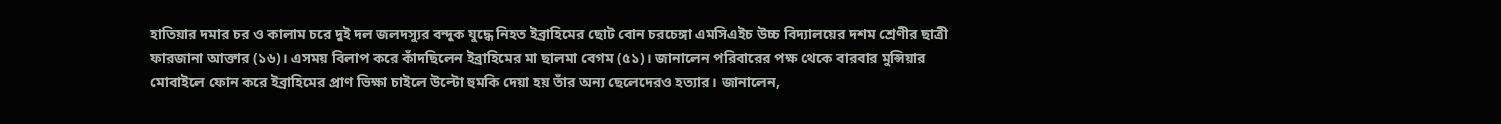হাতিয়ার দমার চর ও কালাম চরে দুই দল জলদস্যুর বন্দুক যুদ্ধে নিহত ইব্রাহিমের ছোট বোন চরচেঙ্গা এমসিএইচ উচ্চ বিদ্যালয়ের দশম শ্রেণীর ছাত্রী ফারজানা আক্তার (১৬)। এসময় বিলাপ করে কাঁদছিলেন ইব্রাহিমের মা ছালমা বেগম (৫১)। জানালেন পরিবারের পক্ষ থেকে বারবার মুন্সিয়ার মোবাইলে ফোন করে ইব্রাহিমের প্রাণ ভিক্ষা চাইলে উল্টো হুমকি দেয়া হয় তাঁর অন্য ছেলেদেরও হত্যার। জানালেন,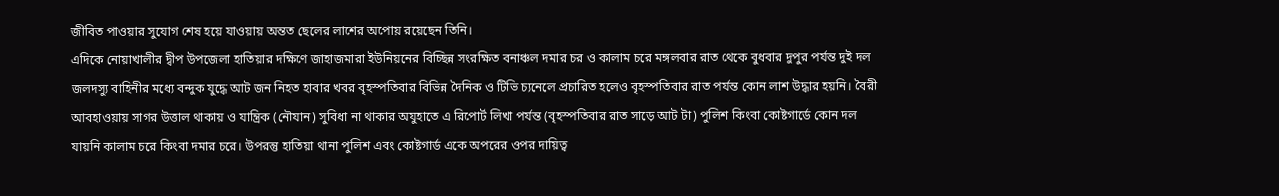জীবিত পাওয়ার সুযোগ শেষ হয়ে যাওয়ায় অন্তত ছেলের লাশের অপোয় রয়েছেন তিনি।
এদিকে নোয়াখালীর দ্বীপ উপজেলা হাতিয়ার দক্ষিণে জাহাজমারা ইউনিয়নের বিচ্ছিন্ন সংরক্ষিত বনাঞ্চল দমার চর ও কালাম চরে মঙ্গলবার রাত থেকে বুধবার দুপুর পর্যন্ত দুই দল জলদস্যু বাহিনীর মধ্যে বন্দুক যুদ্ধে আট জন নিহত হাবার খবর বৃহস্পতিবার বিভিন্ন দৈনিক ও টিভি চ্যনেলে প্রচারিত হলেও বৃহস্পতিবার রাত পর্যন্ত কোন লাশ উদ্ধার হয়নি। বৈরী আবহাওয়ায় সাগর উত্তাল থাকায় ও যান্ত্রিক (নৌযান) সুবিধা না থাকার অযুহাতে এ রিপোর্ট লিখা পর্যন্ত (বৃহস্পতিবার রাত সাড়ে আট টা) পুলিশ কিংবা কোষ্টগার্ডে কোন দল যায়নি কালাম চরে কিংবা দমার চরে। উপরন্তু হাতিয়া থানা পুলিশ এবং কোষ্টগার্ড একে অপরের ওপর দায়িত্ব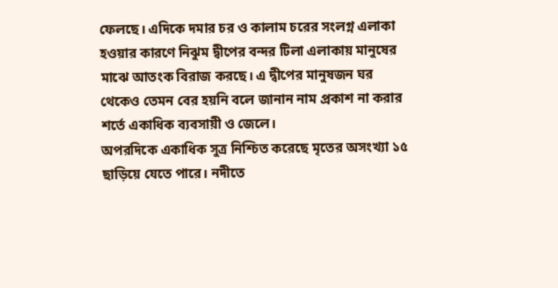ফেলছে। এদিকে দমার চর ও কালাম চরের সংলগ্ন এলাকা হওয়ার কারণে নিঝুম দ্বীপের বন্দর টিলা এলাকায় মানুষের মাঝে আতংক বিরাজ করছে। এ দ্বীপের মানুষজন ঘর থেকেও তেমন বের হয়নি বলে জানান নাম প্রকাশ না করার শর্তে একাধিক ব্যবসায়ী ও জেলে।
অপরদিকে একাধিক সুত্র নিশ্চিত করেছে মৃতের অসংখ্যা ১৫ ছাড়িয়ে যেতে পারে। নদীতে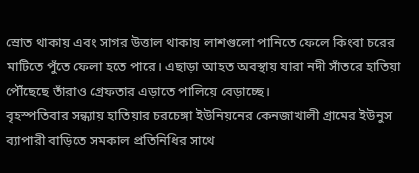স্রোত থাকায় এবং সাগর উত্তাল থাকায় লাশগুলো পানিতে ফেলে কিংবা চরের মাটিতে পুঁতে ফেলা হতে পারে। এছাড়া আহত অবস্থায় যারা নদী সাঁতরে হাতিয়া পৌঁছেছে তাঁরাও গ্রেফতার এড়াতে পালিয়ে বেড়াচ্ছে।
বৃহস্পতিবার সন্ধ্যায় হাতিয়ার চরচেঙ্গা ইউনিয়নের কেনজাখালী গ্রামের ইউনুস ব্যাপারী বাড়িতে সমকাল প্রতিনিধির সাথে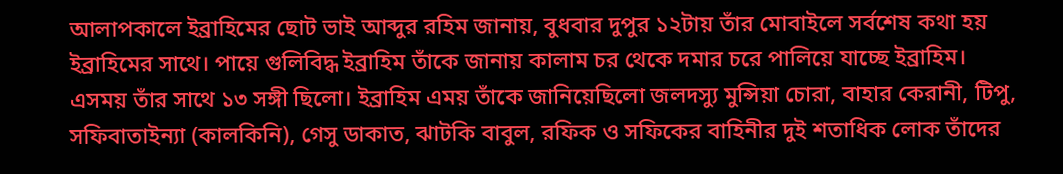আলাপকালে ইব্রাহিমের ছোট ভাই আব্দুর রহিম জানায়, বুধবার দুপুর ১২টায় তাঁর মোবাইলে সর্বশেষ কথা হয় ইব্রাহিমের সাথে। পায়ে গুলিবিদ্ধ ইব্রাহিম তাঁকে জানায় কালাম চর থেকে দমার চরে পালিয়ে যাচ্ছে ইব্রাহিম। এসময় তাঁর সাথে ১৩ সঙ্গী ছিলো। ইব্রাহিম এময় তাঁকে জানিয়েছিলো জলদস্যু মুন্সিয়া চোরা, বাহার কেরানী, টিপু, সফিবাতাইন্যা (কালকিনি), গেসু ডাকাত, ঝাটকি বাবুল, রফিক ও সফিকের বাহিনীর দুই শতাধিক লোক তাঁদের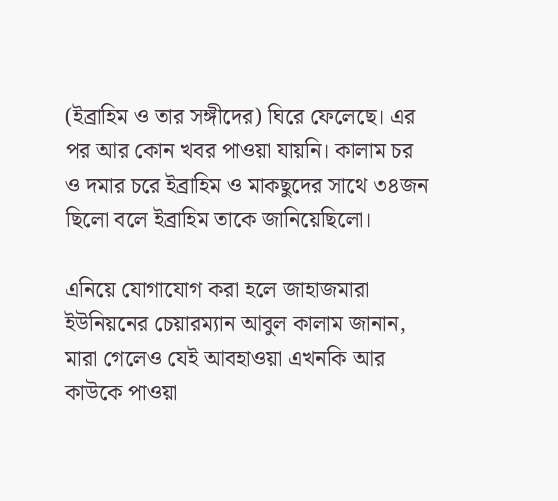(ইব্রাহিম ও তার সঙ্গীদের) ঘিরে ফেলেছে। এর পর আর কোন খবর পাওয়া যায়নি। কালাম চর ও দমার চরে ইব্রাহিম ও মাকছুদের সাথে ৩৪জন ছিলো বলে ইব্রাহিম তাকে জানিয়েছিলো।

এনিয়ে যোগাযোগ করা হলে জাহাজমারা ইউনিয়নের চেয়ারম্যান আবুল কালাম জানান, মারা গেলেও যেই আবহাওয়া এখনকি আর কাউকে পাওয়া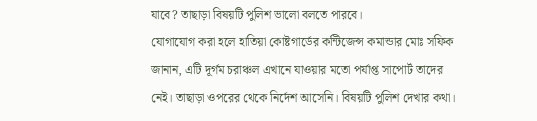যাবে? তাছাড়া বিষয়টি পুলিশ ভালো বলতে পারবে।
যোগাযোগ করা হলে হাতিয়া কোষ্টগার্ডের কন্টিজেন্স কমান্ডার মোঃ সফিক জানান, এটি দূর্গম চরাঞ্চল এখানে যাওয়ার মতো পর্যাপ্ত সাপোর্ট তাদের নেই। তাছাড়া ওপরের থেকে নির্দেশ আসেনি। বিষয়টি পুলিশ দেখার কথা।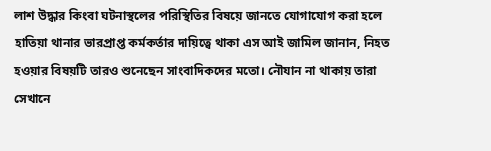লাশ উদ্ধার কিংবা ঘটনাস্থলের পরিস্থিতির বিষয়ে জানতে যোগাযোগ করা হলে হাতিয়া থানার ভারপ্রাপ্ত কর্মকর্তার দায়িত্বে থাকা এস আই জামিল জানান, নিহত হওয়ার বিষয়টি তারও শুনেছেন সাংবাদিকদের মতো। নৌযান না থাকায় তারা সেখানে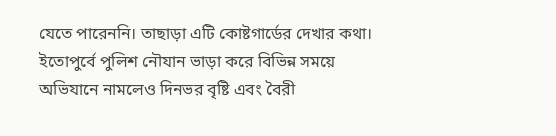যেতে পারেননি। তাছাড়া এটি কোষ্টগার্ডের দেখার কথা। ইতোপুর্বে পুলিশ নৌযান ভাড়া করে বিভিন্ন সময়ে অভিযানে নামলেও দিনভর বৃষ্টি এবং বৈরী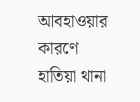আবহাওয়ার কারণে হাতিয়া থানা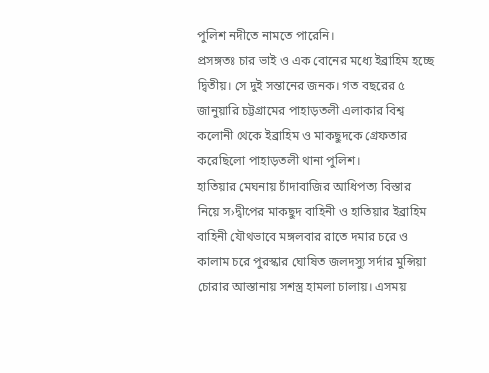পুলিশ নদীতে নামতে পারেনি।
প্রসঙ্গতঃ চার ভাই ও এক বোনের মধ্যে ইব্রাহিম হচ্ছে দ্বিতীয়। সে দুই সন্তানের জনক। গত বছরের ৫ জানুয়ারি চট্টগ্রামের পাহাড়তলী এলাকার বিশ্ব কলোনী থেকে ইব্রাহিম ও মাকছুদকে গ্রেফতার করেছিলো পাহাড়তলী থানা পুলিশ।
হাতিয়ার মেঘনায় চাঁদাবাজির আধিপত্য বিস্তার নিয়ে স›দ্বীপের মাকছুদ বাহিনী ও হাতিয়ার ইব্রাহিম বাহিনী যৌথভাবে মঙ্গলবার রাতে দমার চরে ও কালাম চরে পুরস্কার ঘোষিত জলদস্যু সর্দার মুন্সিয়া চোরার আস্তানায় সশস্ত্র হামলা চালায়। এসময়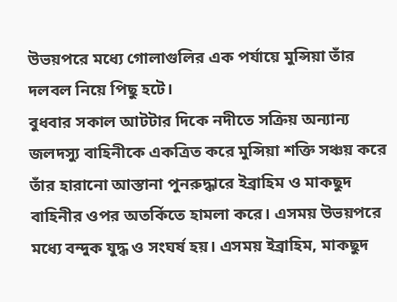উভয়পরে মধ্যে গোলাগুলির এক পর্যায়ে মুন্সিয়া তাঁর দলবল নিয়ে পিছু হটে।
বুধবার সকাল আটটার দিকে নদীতে সক্রিয় অন্যান্য জলদস্যু বাহিনীকে একত্রিত করে মুন্সিয়া শক্তি সঞ্চয় করে তাঁর হারানো আস্তানা পুনরুদ্ধারে ইব্রাহিম ও মাকছুদ বাহিনীর ওপর অতর্কিতে হামলা করে। এসময় উভয়পরে মধ্যে বন্দুক যুদ্ধ ও সংঘর্ষ হয়। এসময় ইব্রাহিম, মাকছুদ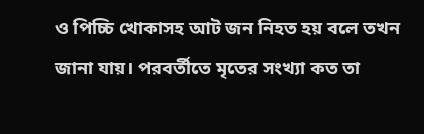ও পিচ্চি খোকাসহ আট জন নিহত হয় বলে তখন জানা যায়। পরবর্তীতে মৃতের সংখ্যা কত তা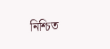নিশ্চিত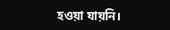হওয়া যায়নি।